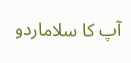آپ کا سلاماردو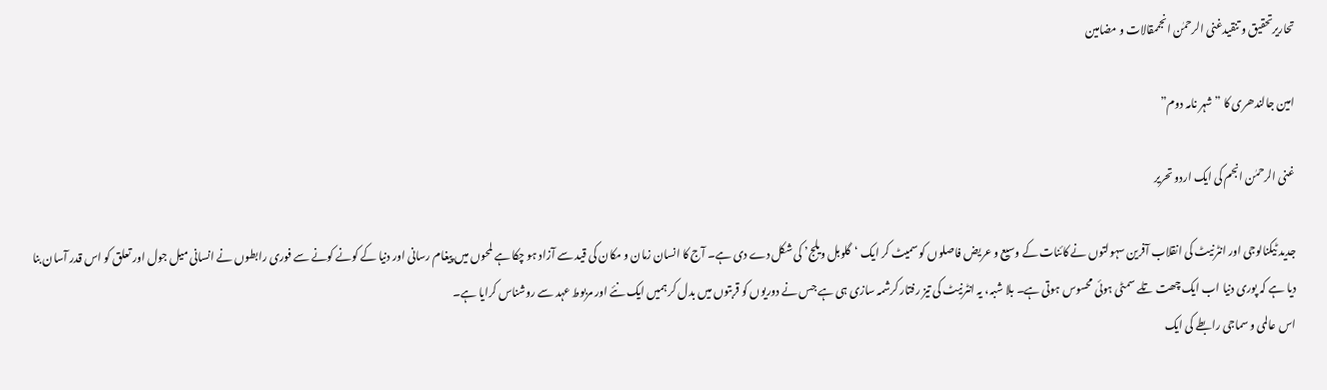تحاریرتحقیق و تنقیدغنی الرحمٰن انجممقالات و مضامین

امین جالندھری کا ” شہر نامہ دوم”

غنی الرحمٰن انجم کی ایک اردو تحریر

جدید ٹیکنالوجی اور انٹرنیٹ کی انقلاب آفرین سہولتوں نے کائنات کے وسیع و عریض فاصلوں کو سمیٹ کر ایک ‘گلوبل ویلج’ کی شکل دے دی ہے۔ آج کا انسان زمان و مکان کی قید سے آزاد ہو چکا ہے لمحوں میں پیغام رسانی اور دنیا کے کونے کونے سے فوری رابطوں نے انسانی میل جول اور تعلق کو اس قدر آسان بنا دیا ہے کہ پوری دنیا اب ایک چھت تلے سمٹی ہوئی محسوس ہوتی ہے۔ بلا شبہ، یہ انٹرنیٹ کی تیز رفتار کرشمہ سازی ہی ہے جس نے دوریوں کو قربتوں میں بدل کر ہمیں ایک نئے اور مربوط عہد سے روشناس کرایا ہے۔
اس عالمی و سماجی رابطے کی ایک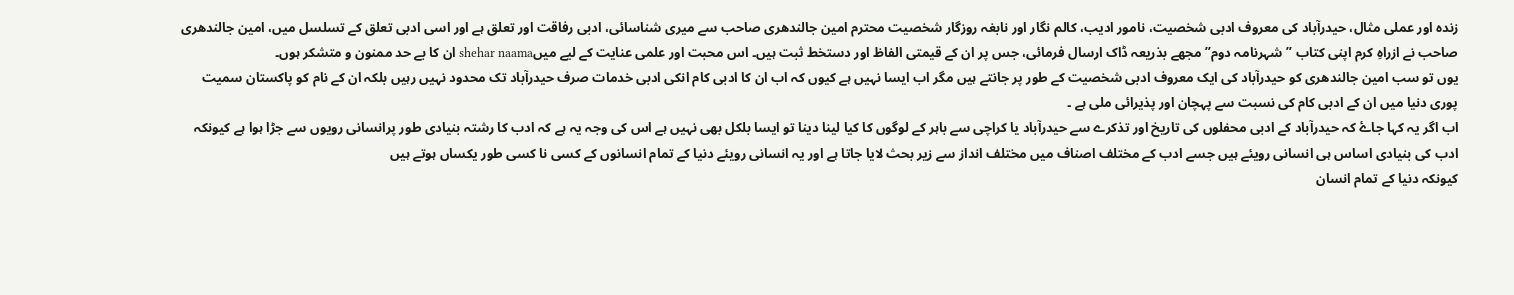زندہ اور عملی مثال، حیدرآباد کی معروف ادبی شخصیت، نامور ادیب، کالم نگار اور نابغہ روزگار شخصیت محترم امین جالندھری صاحب سے میری شناسائی، ادبی رفاقت اور تعلق ہے اور اسی ادبی تعلق کے تسلسل میں، امین جالندھری صاحب نے ازراہِ کرم اپنی کتاب ”شہرنامہ دوم” مجھے بذریعہ ڈاک ارسال فرمائی، جس پر ان کے قیمتی الفاظ اور دستخط ثبت ہیں۔ اس محبت اور علمی عنایت کے لیے میںshehar naama ان کا بے حد ممنون و متشکر ہوں۔
یوں تو سب امین جالندھری کو حیدرآباد کی ایک معروف ادبی شخصیت کے طور پر جانتے ہیں مگر اب ایسا نہیں ہے کیوں کہ اب ان کا ادبی کام انکی ادبی خدمات صرف حیدرآباد تک محدود نہیں رہیں بلکہ ان کے نام کو پاکستان سمیت پوری دنیا میں ان کے ادبی کام کی نسبت سے پہچان اور پذیرائی ملی ہے ۔
اب اگر یہ کہا جاۓ کہ حیدرآباد کے ادبی محفلوں کی تاریخ اور تذکرے سے حیدرآباد یا کراچی سے باہر کے لوگوں کا کیا لینا دینا تو ایسا بلکل بھی نہیں ہے اس کی وجہ یہ ہے کہ ادب کا رشتہ بنیادی طور پرانسانی رویوں سے جڑا ہوا ہے کیونکہ ادب کی بنیادی اساس ہی انسانی رویئے ہیں جسے ادب کے مختلف اصناف میں مختلف انداز سے زیر بحث لایا جاتا ہے اور یہ انسانی رویئے دنیا کے تمام انسانوں کے کسی نا کسی طور یکساں ہوتے ہیں
کیونکہ دنیا کے تمام انسان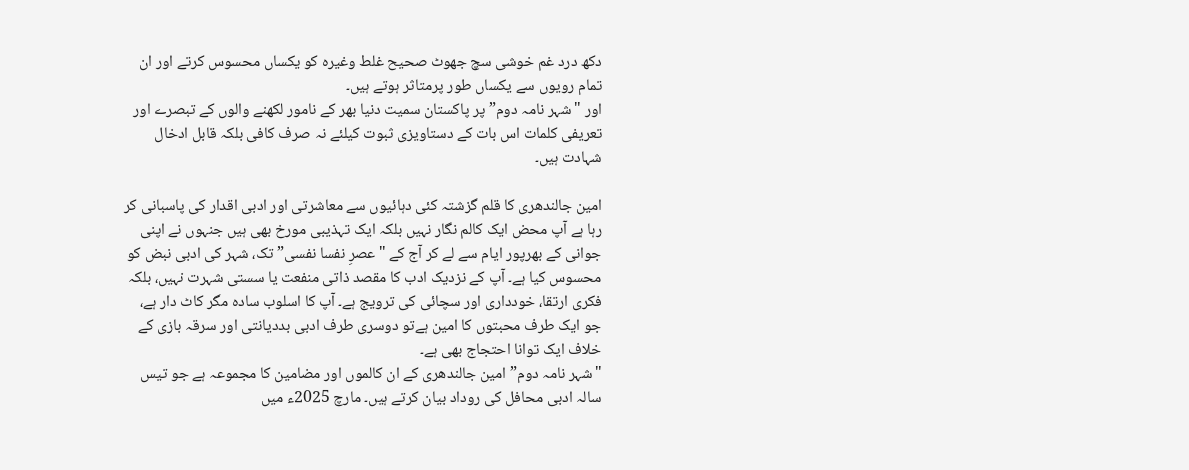دکھ درد غم خوشی سچ جھوٹ صحیح غلط وغیرہ کو یکساں محسوس کرتے اور ان تمام رویوں سے یکساں طور پرمتاثر ہوتے ہیں۔
اور "شہر نامہ دوم” پر پاکستان سمیت دنیا بھر کے نامور لکھنے والوں کے تبصرے اور تعریفی کلمات اس بات کے دستاویزی ثبوت کیلئے نہ صرف کافی بلکہ قابل ادخال شہادت ہیں۔

امین جالندھری کا قلم گزشتہ کئی دہائیوں سے معاشرتی اور ادبی اقدار کی پاسبانی کر رہا ہے آپ محض ایک کالم نگار نہیں بلکہ ایک تہذیبی مورخ بھی ہیں جنہوں نے اپنی جوانی کے بھرپور ایام سے لے کر آج کے "عصرِ نفسا نفسی” تک، شہر کی ادبی نبض کو محسوس کیا ہے۔ آپ کے نزدیک ادب کا مقصد ذاتی منفعت یا سستی شہرت نہیں، بلکہ فکری ارتقا، خودداری اور سچائی کی ترویج ہے۔ آپ کا اسلوب سادہ مگر کاٹ دار ہے، جو ایک طرف محبتوں کا امین ہےتو دوسری طرف ادبی بددیانتی اور سرقہ بازی کے خلاف ایک توانا احتجاج بھی ہے۔
"شہر نامہ دوم” امین جالندھری کے ان کالموں اور مضامین کا مجموعہ ہے جو تیس سالہ ادبی محافل کی روداد بیان کرتے ہیں۔ مارچ 2025ء میں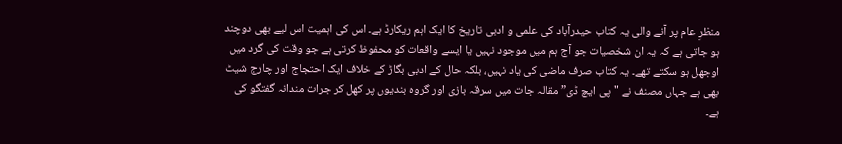منظرِ عام پر آنے والی یہ کتاب حیدرآباد کی علمی و ادبی تاریخ کا ایک اہم ریکارڈ ہے۔ اس کی اہمیت اس لیے بھی دوچند ہو جاتی ہے کہ یہ ان شخصیات جو آج ہم میں موجود نہیں یا ایسے واقعات کو محفوظ کرتی ہے جو وقت کی گرد میں اوجھل ہو سکتے تھے۔ یہ کتاب صرف ماضی کی یاد نہیں، بلکہ حال کے ادبی بگاڑ کے خلاف ایک احتجاج اور چارج شیٹ بھی ہے جہاں مصنف نے "پی ایچ ڈی” مقالہ جات میں سرقہ بازی اور گروہ بندیوں پر کھل کر جرات مندانہ گفتگو کی ہے۔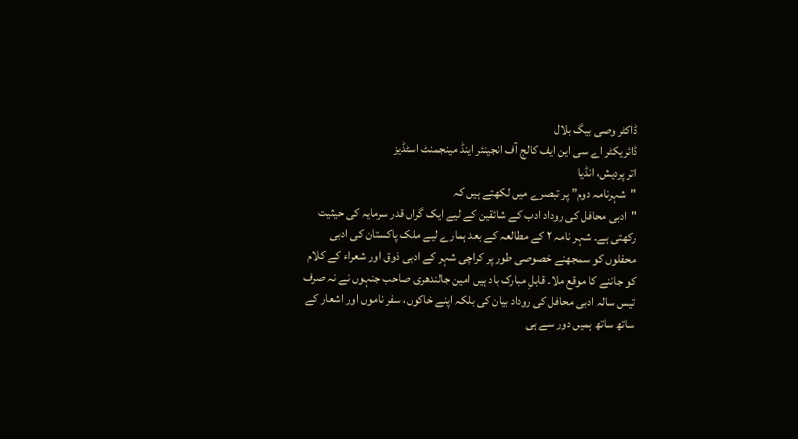ڈاکٹر وصی بیگ بلال
ڈائریکٹر اے سی این ایف کالج آف انجینئر اینڈ مینجمنٹ اسٹڈیز
اتر پردیش، انڈیا
"شہرنامہ دوم” پر تبصرے میں لکھتے ہیں کہ
"ادبی محافل کی روداد ادب کے شائقین کے لیے ایک گراں قدر سرمایہ کی حیثیت رکھتی ہے۔ شہر نامہ ۲ کے مطالعہ کے بعد ہمارے لیے ملک پاکستان کی ادبی محفلوں کو سمجھنے خصوصی طور پر کراچی شہر کے ادبی ذوق اور شعراء کے کلام کو جاننے کا موقع ملا۔ قابلِ مبارک باد ہیں امین جالندھری صاحب جنہوں نے نہ صرف تیس سالہ ادبی محافل کی روداد بیان کی بلکہ اپنے خاکوں، سفر ناموں اور اشعار کے ساتھ ساتھ ہمیں دور سے ہی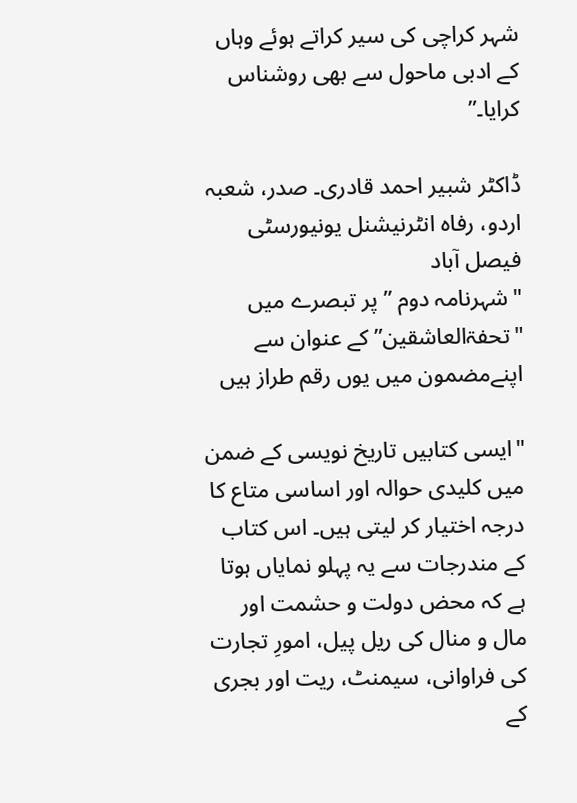شہر کراچی کی سیر کراتے ہوئے وہاں کے ادبی ماحول سے بھی روشناس کرایا۔”

ڈاکٹر شبیر احمد قادری۔ صدر، شعبہ اردو، رفاہ انٹرنیشنل یونیورسٹی فیصل آباد
"شہرنامہ دوم ” پر تبصرے میں "تحفۃالعاشقین” کے عنوان سے اپنےمضمون میں یوں رقم طراز ہیں

"ایسی کتابیں تاریخ نویسی کے ضمن میں کلیدی حوالہ اور اساسی متاع کا درجہ اختیار کر لیتی ہیں۔ اس کتاب کے مندرجات سے یہ پہلو نمایاں ہوتا ہے کہ محض دولت و حشمت اور مال و منال کی ریل پیل، امورِ تجارت کی فراوانی، سیمنٹ، ریت اور بجری کے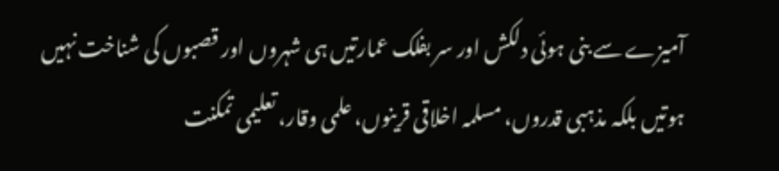آمیزے سے بنی ہوئی دلکش اور سر بفلک عمارتیں ہی شہروں اور قصبوں کی شناخت نہیں ہوتیں بلکہ مذہبی قدروں، مسلمہ اخلاقی قرینوں، علمی وقار، تعلیمی تمکنت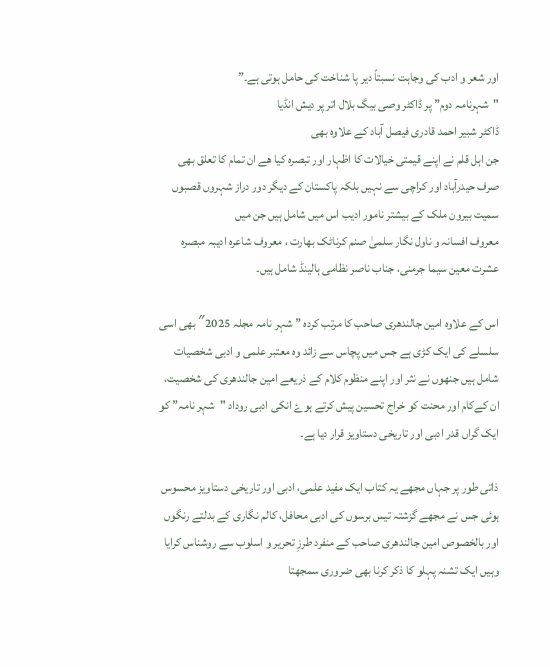اور شعر و ادب کی وجاہت نسبتاً دیر پا شناخت کی حامل ہوتی ہے۔”
"شہرنامہ دوم” پر ڈاکٹر وصی بیگ بلال اتر پر دیش انڈیا
ڈاکٹر شبیر احمد قادری فیصل آباد کے علاوہ بھی
جن اہل قلم نے اپنے قیمتی خیالات کا اظہار اور تبصرہ کیا ھے ان تمام کا تعلق بھی صرف حیدرآباد اور کراچی سے نہیں بلکہ پاکستان کے دیگر دور دراز شہروں قصبوں سمیت بیرون ملک کے بیشتر نامور ادیب اس میں شامل ہیں جن میں
معروف افسانہ و ناول نگار سلمیٰ صنم کرناٹک بھارت ، معروف شاعرہ ادیبہ مبصرہ عشرت معین سیما جرمنی، جناب ناصر نظامی ہالینڈ شامل ہیں۔

اس کے علاوہ امین جالندھری صاحب کا مرتب کردہ ” شہر نامہ مجلہ 2025″ بھی اسی سلسلے کی ایک کڑی ہے جس میں پچاس سے زائد وہ معتبر علمی و ادبی شخصیات شامل ہیں جنھوں نے نثر اور اپنے منظوم کلام کے ذریعے امین جالندھری کی شخصیت، ان کےکام اور محنت کو خراج تحسین پیش کرتے ہوۓ انکی ادبی روداد "شہر نامہ” کو ایک گراں قدر ادبی اور تاریخی دستاویز قرار دیا ہے۔

ذاتی طور پر جہاں مجھے یہ کتاب ایک مفید علمی، ادبی اور تاریخی دستاویز محسوس ہوئی جس نے مجھے گزشتہ تیس برسوں کی ادبی محافل، کالم نگاری کے بدلتے رنگوں اور بالخصوص امین جالندھری صاحب کے منفرد طرزِ تحریر و اسلوب سے روشناس کرایا وہیں ایک تشنہ پہلو کا ذکر کرنا بھی ضروری سمجھتا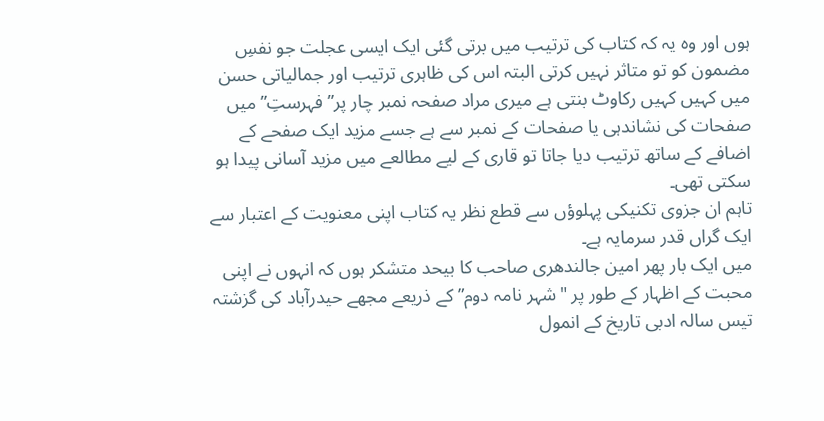ہوں اور وہ یہ کہ کتاب کی ترتیب میں برتی گئی ایک ایسی عجلت جو نفسِ مضمون کو تو متاثر نہیں کرتی البتہ اس کی ظاہری ترتیب اور جمالیاتی حسن میں کہیں کہیں رکاوٹ بنتی ہے میری مراد صفحہ نمبر چار پر”فہرستِ” میں صفحات کی نشاندہی یا صفحات کے نمبر سے ہے جسے مزید ایک صفحے کے اضافے کے ساتھ ترتیب دیا جاتا تو قاری کے لیے مطالعے میں مزید آسانی پیدا ہو سکتی تھی۔
تاہم ان جزوی تکنیکی پہلوؤں سے قطع نظر یہ کتاب اپنی معنویت کے اعتبار سے ایک گراں قدر سرمایہ ہے۔
میں ایک بار پھر امین جالندھری صاحب کا بیحد متشکر ہوں کہ انہوں نے اپنی محبت کے اظہار کے طور پر "شہر نامہ دوم” کے ذریعے مجھے حیدرآباد کی گزشتہ تیس سالہ ادبی تاریخ کے انمول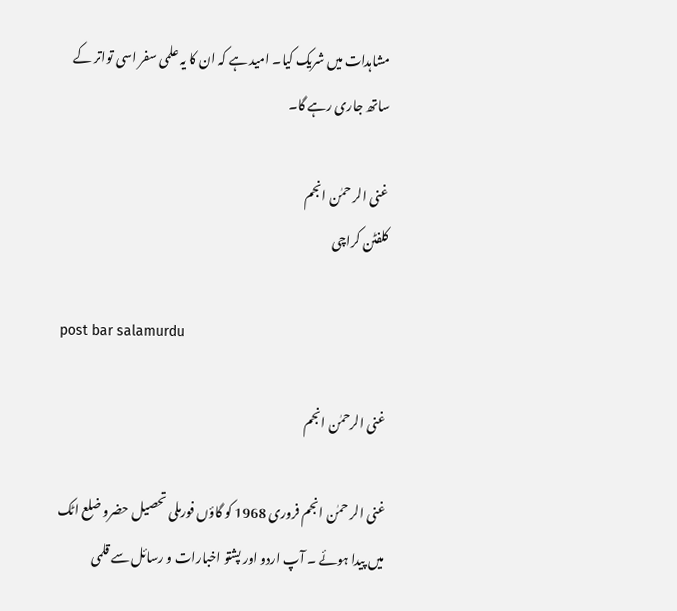مشاہدات میں شریک کیا۔ امید ہے کہ ان کا یہ علمی سفر اسی تواتر کے ساتھ جاری رہے گا۔

غنی الر حمٰن انجم
کلفٹن کراچی

post bar salamurdu

غنی الرحمٰن انجم

غنی الر حمٰن انجم فروری 1968 کو گاؤں فورملی تحصیل حضرو ضلع اٹک میں پیدا ہوئے ۔ آپ اردو اور پشتو اخبارات و رسائل سے قلمی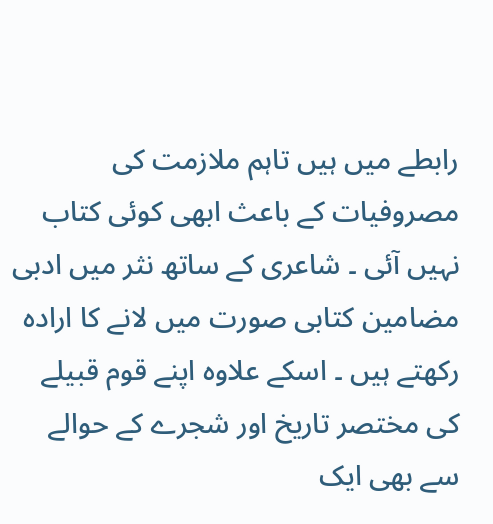رابطے میں ہیں تاہم ملازمت کی مصروفیات کے باعث ابھی کوئی کتاب نہیں آئی ۔ شاعری کے ساتھ نثر میں ادبی مضامین کتابی صورت میں لانے کا ارادہ رکھتے ہیں ۔ اسکے علاوہ اپنے قوم قبیلے کی مختصر تاریخ اور شجرے کے حوالے سے بھی ایک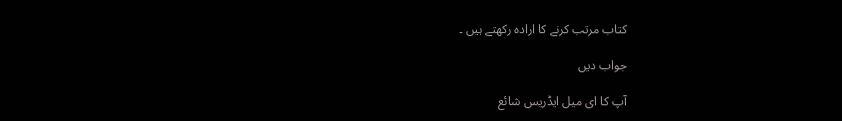کتاب مرتب کرنے کا ارادہ رکھتے ہیں ۔

جواب دیں

آپ کا ای میل ایڈریس شائع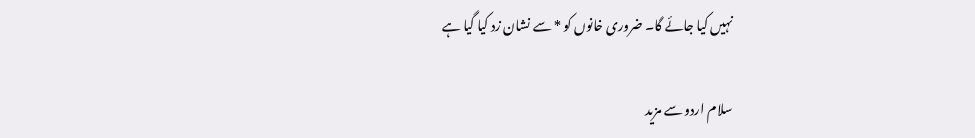نہیں کیا جائے گا۔ ضروری خانوں کو * سے نشان زد کیا گیا ہے

سلام اردو سے مزید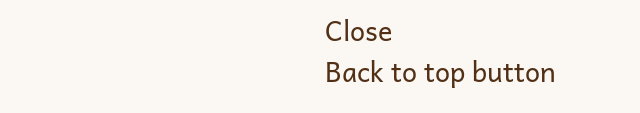Close
Back to top button